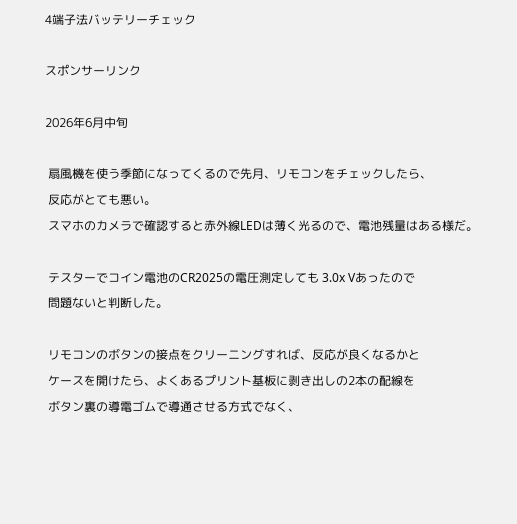4端子法バッテリーチェック

スポンサーリンク

2026年6月中旬

 扇風機を使う季節になってくるので先月、リモコンをチェックしたら、
 反応がとても悪い。
 スマホのカメラで確認すると赤外線LEDは薄く光るので、電池残量はある様だ。

 テスターでコイン電池のCR2025の電圧測定しても 3.0x Vあったので
 問題ないと判断した。

 リモコンのボタンの接点をクリーニングすれば、反応が良くなるかと
 ケースを開けたら、よくあるプリント基板に剥き出しの2本の配線を
 ボタン裏の導電ゴムで導通させる方式でなく、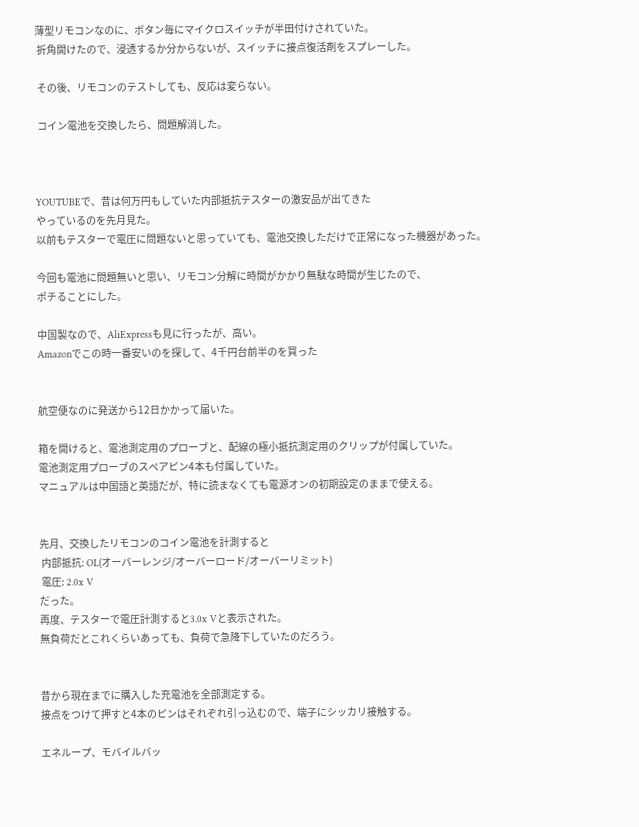薄型リモコンなのに、ボタン毎にマイクロスイッチが半田付けされていた。
 折角開けたので、浸透するか分からないが、スイッチに接点復活剤をスプレーした。

 その後、リモコンのテストしても、反応は変らない。

 コイン電池を交換したら、問題解消した。



YOUTUBEで、昔は何万円もしていた内部抵抗テスターの激安品が出てきた
やっているのを先月見た。
以前もテスターで電圧に問題ないと思っていても、電池交換しただけで正常になった機器があった。

今回も電池に問題無いと思い、リモコン分解に時間がかかり無駄な時間が生じたので、
ポチることにした。

中国製なので、AliExpressも見に行ったが、高い。
Amazonでこの時一番安いのを探して、4千円台前半のを買った


航空便なのに発送から12日かかって届いた。

箱を開けると、電池測定用のプローブと、配線の極小抵抗測定用のクリップが付属していた。
電池測定用プローブのスペアピン4本も付属していた。
マニュアルは中国語と英語だが、特に読まなくても電源オンの初期設定のままで使える。


先月、交換したリモコンのコイン電池を計測すると
 内部抵抗: OL(オーバーレンジ/オーバーロード/オーバーリミット)
 電圧: 2.0x V
だった。
再度、テスターで電圧計測すると3.0x Vと表示された。
無負荷だとこれくらいあっても、負荷で急降下していたのだろう。


昔から現在までに購入した充電池を全部測定する。
接点をつけて押すと4本のピンはそれぞれ引っ込むので、端子にシッカリ接触する。

エネループ、モバイルバッ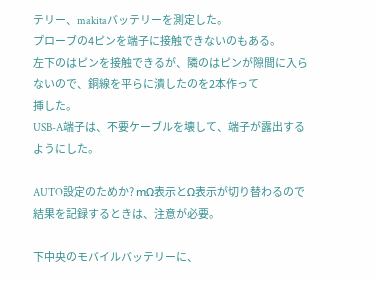テリー、makitaバッテリーを測定した。
プローブの4ピンを端子に接触できないのもある。
左下のはピンを接触できるが、隣のはピンが隙間に入らないので、銅線を平らに潰したのを2本作って
挿した。
USB-A端子は、不要ケーブルを壊して、端子が露出するようにした。

AUTO設定のためか? mΩ表示とΩ表示が切り替わるので結果を記録するときは、注意が必要。

下中央のモバイルバッテリーに、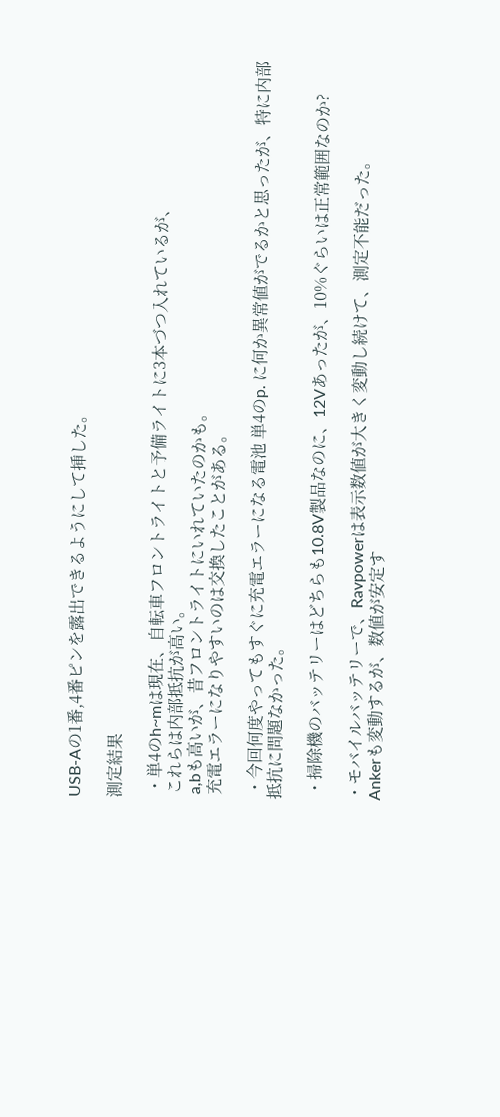USB-Aの1番,4番ピンを露出できるようにして挿した。

測定結果

 ・単4のh~mは現在、自転車フロントライトと予備ライトに3本づつ入れているが、
 これらは内部抵抗が高い。
 a,bも高いが、昔フロントライトにいれていたのかも。
 充電エラーになりやすいのは交換したことがある。

 ・今回何度やってもすぐに充電エラーになる電池 単4のp. に何か異常値がでるかと思ったが、特に内部抵抗に問題なかった。

 ・掃除機のバッテリーはどちらも10.8V製品なのに、12Vあったが、10%ぐらいは正常範囲なのか?

・モバイルバッテリーで、Ravpowerは表示数値が大きく変動し続けて、測定不能だった。
Ankerも変動するが、数値が安定す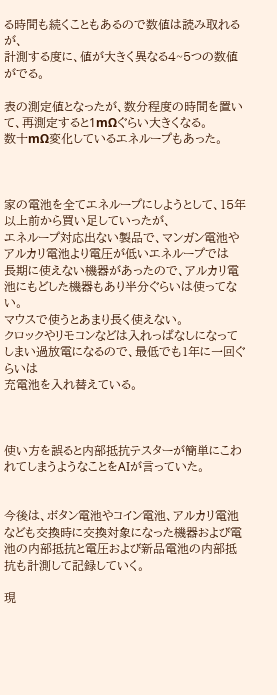る時間も続くこともあるので数値は読み取れるが、
計測する度に、値が大きく異なる4~5つの数値がでる。

表の測定値となったが、数分程度の時間を置いて、再測定すると1mΩぐらい大きくなる。
数十mΩ変化しているエネループもあった。



家の電池を全てエネループにしようとして、15年以上前から買い足していったが、
エネループ対応出ない製品で、マンガン電池やアルカリ電池より電圧が低いエネループでは
長期に使えない機器があったので、アルカリ電池にもどした機器もあり半分ぐらいは使ってない。
マウスで使うとあまり長く使えない。
クロックやリモコンなどは入れっぱなしになってしまい過放電になるので、最低でも1年に一回ぐらいは
充電池を入れ替えている。



使い方を誤ると内部抵抗テスターが簡単にこわれてしまうようなことをAIが言っていた。


今後は、ボタン電池やコイン電池、アルカリ電池なども交換時に交換対象になった機器および電池の内部抵抗と電圧および新品電池の内部抵抗も計測して記録していく。

現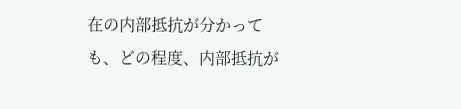在の内部抵抗が分かっても、どの程度、内部抵抗が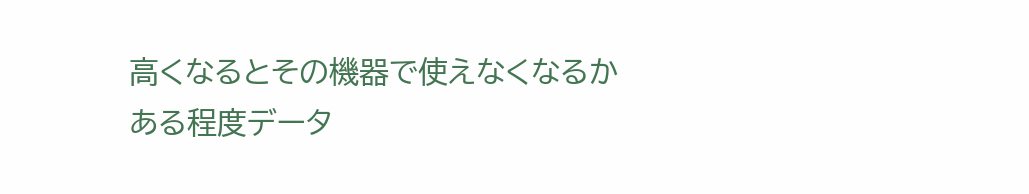高くなるとその機器で使えなくなるか
ある程度データ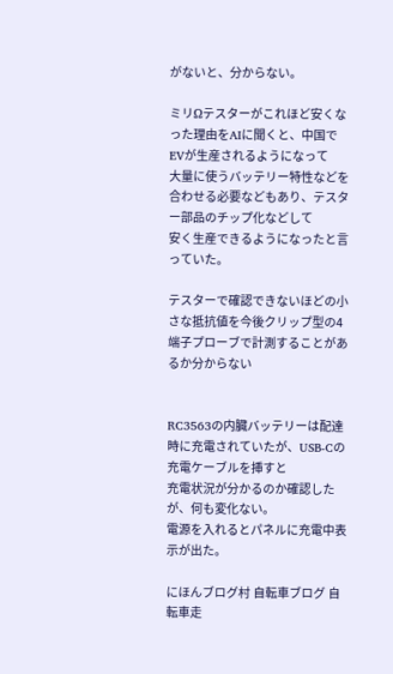がないと、分からない。

ミリΩテスターがこれほど安くなった理由をAIに聞くと、中国でEVが生産されるようになって
大量に使うバッテリー特性などを合わせる必要などもあり、テスター部品のチップ化などして
安く生産できるようになったと言っていた。

テスターで確認できないほどの小さな抵抗値を今後クリップ型の4端子プローブで計測することがあるか分からない


RC3563の内臓バッテリーは配達時に充電されていたが、USB-Cの充電ケーブルを挿すと
充電状況が分かるのか確認したが、何も変化ない。
電源を入れるとパネルに充電中表示が出た。

にほんブログ村 自転車ブログ 自転車走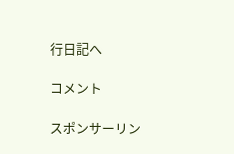行日記へ

コメント

スポンサーリン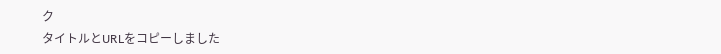ク
タイトルとURLをコピーしました